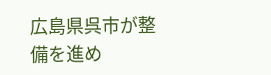広島県呉市が整備を進め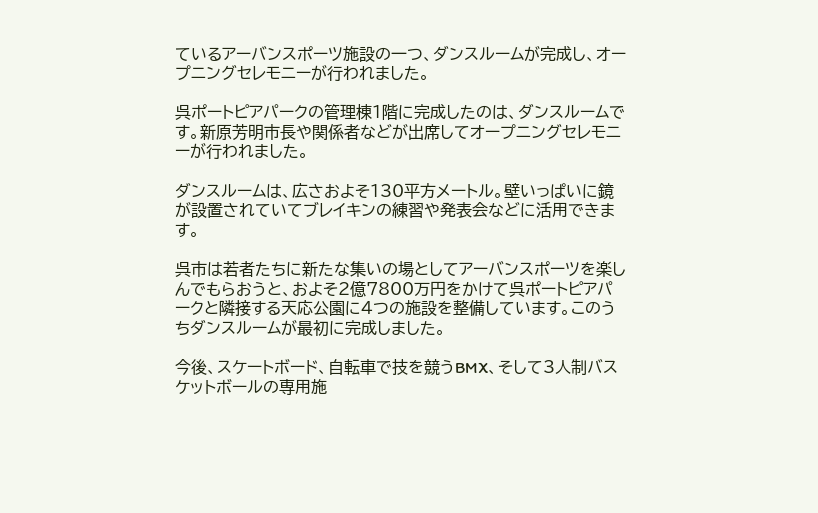ているアーバンスポーツ施設の一つ、ダンスルームが完成し、オープニングセレモニーが行われました。

呉ポートピアパークの管理棟1階に完成したのは、ダンスルームです。新原芳明市長や関係者などが出席してオープニングセレモニーが行われました。

ダンスルームは、広さおよそ130平方メートル。壁いっぱいに鏡が設置されていてブレイキンの練習や発表会などに活用できます。

呉市は若者たちに新たな集いの場としてアーバンスポーツを楽しんでもらおうと、およそ2億7800万円をかけて呉ポートピアパークと隣接する天応公園に4つの施設を整備しています。このうちダンスルームが最初に完成しました。

今後、スケートボード、自転車で技を競うBMX、そして3人制バスケットボールの専用施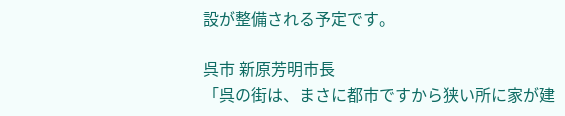設が整備される予定です。

呉市 新原芳明市長
「呉の街は、まさに都市ですから狭い所に家が建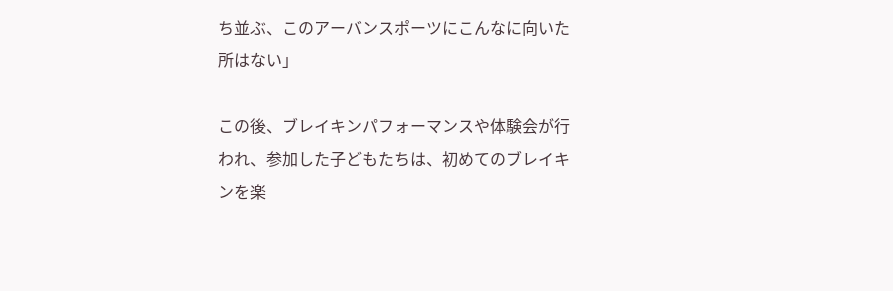ち並ぶ、このアーバンスポーツにこんなに向いた所はない」

この後、ブレイキンパフォーマンスや体験会が行われ、参加した子どもたちは、初めてのブレイキンを楽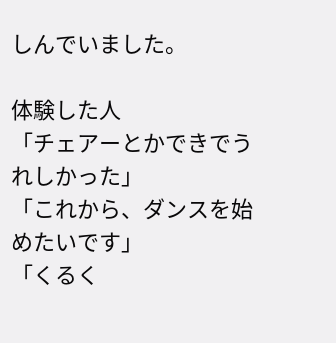しんでいました。

体験した人
「チェアーとかできでうれしかった」
「これから、ダンスを始めたいです」
「くるく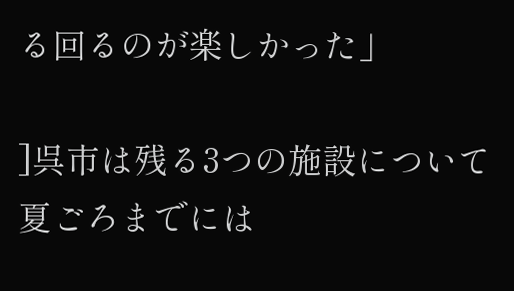る回るのが楽しかった」

]呉市は残る3つの施設について夏ごろまでには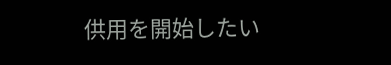供用を開始したい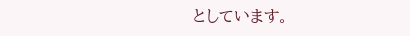としています。